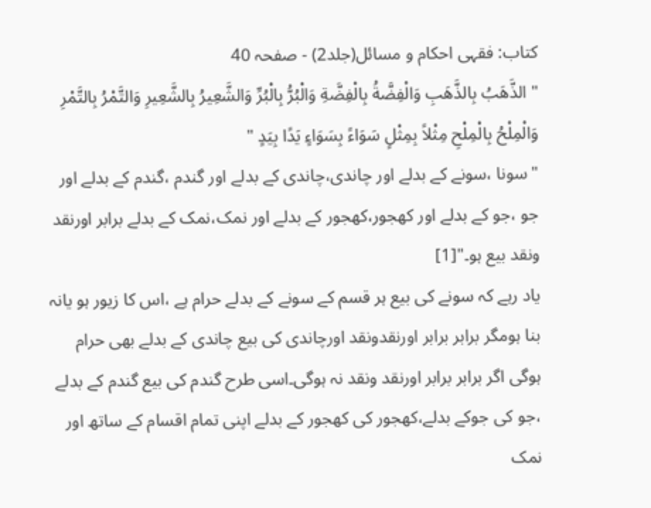کتاب: فقہی احکام و مسائل(جلد2) - صفحہ 40
" الذَّهَبُ بِالذَّهَبِ وَالْفِضَّةُ بِالْفِضَّةِ وَالْبُرُّ بِالْبُرِّ وَالشَّعِيرُ بِالشَّعِيرِ وَالتَّمْرُ بِالتَّمْرِ وَالْمِلْحُ بِالْمِلْحِ مِثْلاً بِمِثْلٍ سَوَاءً بِسَوَاءٍ يَدًا بِيَدٍ "
"سونا ،سونے کے بدلے اور چاندی،چاندی کے بدلے اور گندم ،گندم کے بدلے اور جو ،جو کے بدلے اور کھجور،کھجور کے بدلے اور نمک،نمک کے بدلے برابر اورنقد ونقد بیع ہو۔"[1]
یاد رہے کہ سونے کی بیع ہر قسم کے سونے کے بدلے حرام ہے ،اس کا زیور ہو یانہ بنا ہومگر برابر برابر اورنقدونقد اورچاندی کی بیع چاندی کے بدلے بھی حرام ہوگی اگر برابر برابر اورنقد ونقد نہ ہوگی۔اسی طرح گندم کی بیع گندم کے بدلے ،جو کی جوکے بدلے،کھجور کی کھجور کے بدلے اپنی تمام اقسام کے ساتھ اور نمک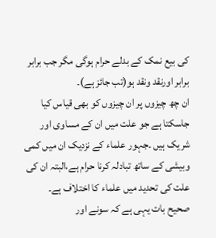کی بیع نمک کے بدلے حرام ہوگی مگر جب برابر برابر اورنقد ونقد ہو(تب جائز ہے)۔
ان چھ چیزوں پر ان چیزوں کو بھی قیاس کیا جاسکتا ہے جو علت میں ان کے مساوی اور شریک ہیں ۔جہور علماء کے نزدیک ان میں کمی وبیشی کے ساتھ تبادلہ کرنا حرام ہے،البتہ ان کی علت کی تحدید میں علماء کا اختلاف ہے۔
صحیح بات یہی ہے کہ سونے اور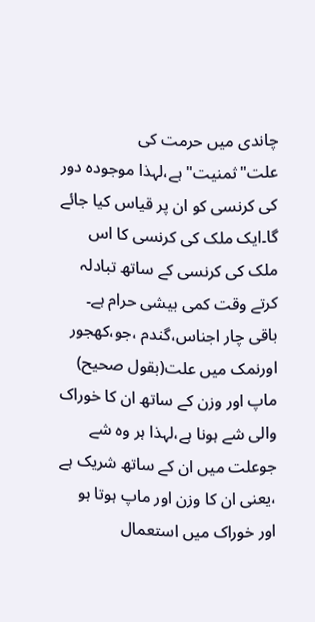چاندی میں حرمت کی علت"ثمنیت" ہے،لہذا موجودہ دور کی کرنسی کو ان پر قیاس کیا جائے گا۔ایک ملک کی کرنسی کا اس ملک کی کرنسی کے ساتھ تبادلہ کرتے وقت کمی بیشی حرام ہے۔
باقی چار اجناس،گندم ،جو،کھجور اورنمک میں علت(بقول صحیح) ماپ اور وزن کے ساتھ ان کا خوراک والی شے ہونا ہے،لہذا ہر وہ شے جوعلت میں ان کے ساتھ شریک ہے ،یعنی ان کا وزن اور ماپ ہوتا ہو اور خوراک میں استعمال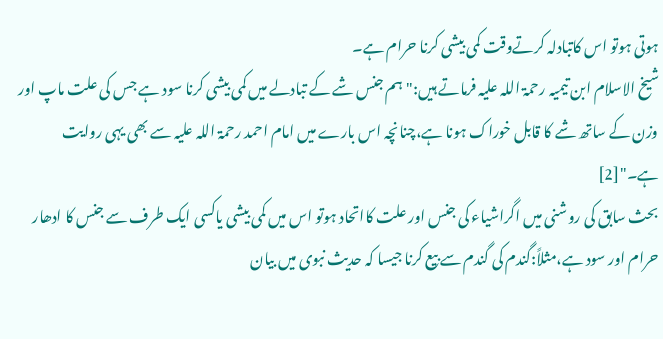ہوتی ہوتو اس کاتبادلہ کرتےوقت کمی بیشی کرنا حرام ہے۔
شیخ الاسلام ابن تیمیہ رحمۃ اللہ علیہ فرماتے ہیں:"ہم جنس شے کے تبادلے میں کمی بیشی کرنا سود ہے جس کی علت ماپ اور وزن کے ساتھ شے کا قابل خوراک ہونا ہے،چنانچہ اس بارے میں امام احمد رحمۃ اللہ علیہ سے بھی یہی روایت ہے۔"[2]
بحث سابق کی روشنی میں اگراشیاء کی جنس اور علت کااتحاد ہوتو اس میں کمی بیشی یاکسی ایک طرف سے جنس کا ادھار حرام اور سود ہے،مثلاً:گندم کی گندم سے بیع کرنا جیسا کہ حدیث نبوی میں بیان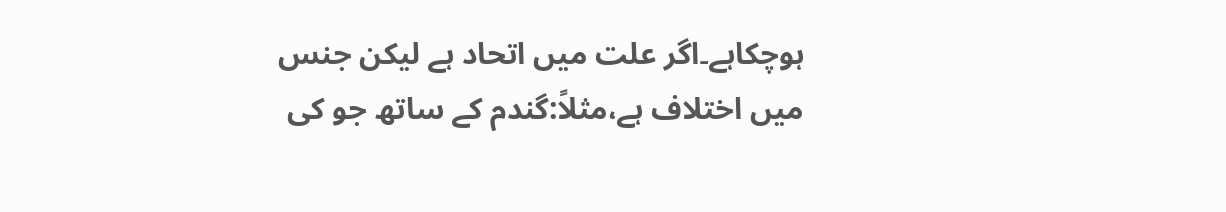ہوچکاہے۔اگر علت میں اتحاد ہے لیکن جنس میں اختلاف ہے،مثلاً:گندم کے ساتھ جو کی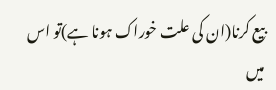بیع کرنا(ان کی علت خوراک ہونا ہے)تو اس میں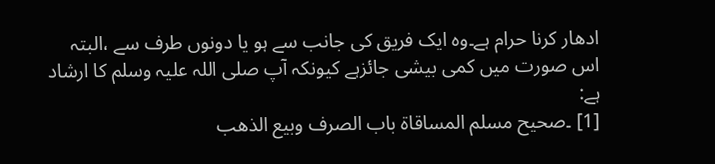ادھار کرنا حرام ہے۔وہ ایک فریق کی جانب سے ہو یا دونوں طرف سے ،البتہ اس صورت میں کمی بیشی جائزہے کیونکہ آپ صلی اللہ علیہ وسلم کا ارشاد ہے:
[1] ۔صحیح مسلم المساقاۃ باب الصرف وبیع الذھب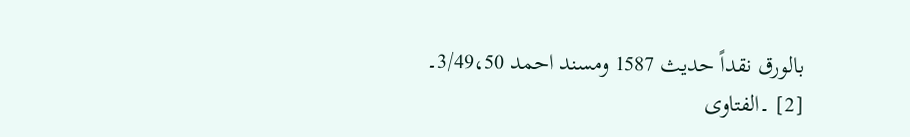بالورق نقداً حدیث 1587 ومسند احمد 3/49،50۔
[2] ۔الفتاوی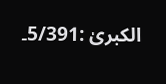الکبریٰ :5/391۔